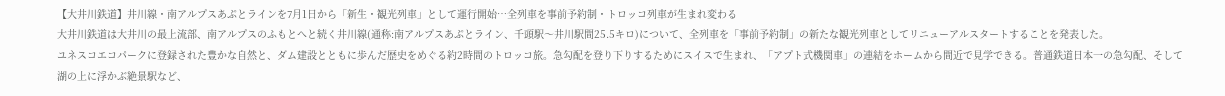【大井川鉄道】井川線・南アルプスあぷとラインを7月1日から「新生・観光列車」として運行開始…全列車を事前予約制・トロッコ列車が生まれ変わる
大井川鉄道は大井川の最上流部、南アルプスのふもとへと続く井川線(通称:南アルプスあぷとライン、千頭駅〜井川駅間25.5キロ)について、全列車を「事前予約制」の新たな観光列車としてリニューアルスタートすることを発表した。
ユネスコエコパークに登録された豊かな自然と、ダム建設とともに歩んだ歴史をめぐる約2時間のトロッコ旅。急勾配を登り下りするためにスイスで生まれ、「アプト式機関車」の連結をホームから間近で見学できる。普通鉄道日本一の急勾配、そして湖の上に浮かぶ絶景駅など、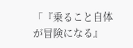「『乗ること自体が冒険になる』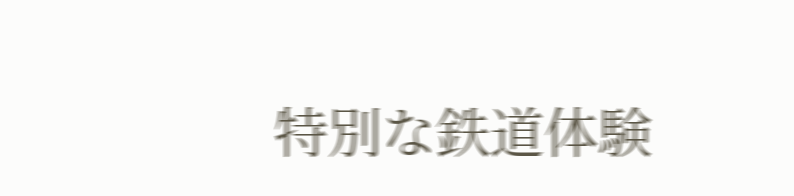特別な鉄道体験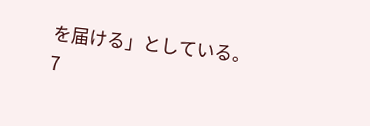を届ける」としている。
7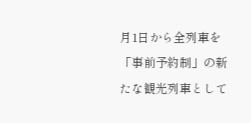月1日から全列車を「事前予約制」の新たな観光列車として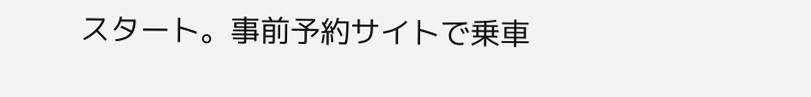スタート。事前予約サイトで乗車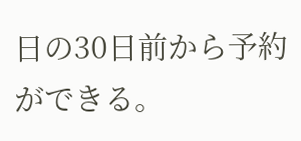日の30日前から予約ができる。